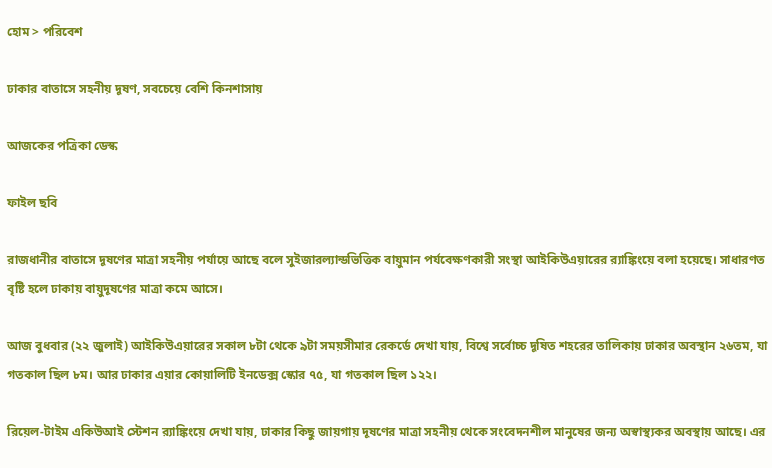হোম > পরিবেশ

ঢাকার বাতাসে সহনীয় দূষণ, সবচেয়ে বেশি কিনশাসায়

আজকের পত্রিকা ডেস্ক

ফাইল ছবি

রাজধানীর বাতাসে দূষণের মাত্রা সহনীয় পর্যায়ে আছে বলে সুইজারল্যান্ডভিত্তিক বায়ুমান পর্যবেক্ষণকারী সংস্থা আইকিউএয়ারের র‍্যাঙ্কিংয়ে বলা হয়েছে। সাধারণত বৃষ্টি হলে ঢাকায় বায়ুদূষণের মাত্রা কমে আসে।

আজ বুধবার (২২ জুলাই) আইকিউএয়ারের সকাল ৮টা থেকে ৯টা সময়সীমার রেকর্ডে দেখা যায়, বিশ্বে সর্বোচ্চ দূষিত শহরের তালিকায় ঢাকার অবস্থান ২৬তম, যা গতকাল ছিল ৮ম। আর ঢাকার এয়ার কোয়ালিটি ইনডেক্স স্কোর ৭৫, যা গতকাল ছিল ১২২।

রিয়েল-টাইম একিউআই স্টেশন র‍্যাঙ্কিংয়ে দেখা যায়, ঢাকার কিছু জায়গায় দূষণের মাত্রা সহনীয় থেকে সংবেদনশীল মানুষের জন্য অস্বাস্থ্যকর অবস্থায় আছে। এর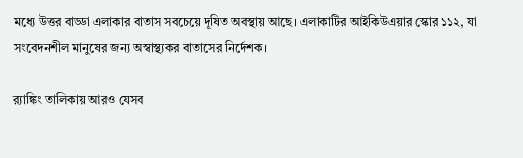মধ্যে উত্তর বাড্ডা এলাকার বাতাস সবচেয়ে দূষিত অবস্থায় আছে। এলাকাটির আইকিউএয়ার স্কোর ১১২, যা সংবেদনশীল মানুষের জন্য অস্বাস্থ্যকর বাতাসের নির্দেশক।

র‍্যাঙ্কিং তালিকায় আরও যেসব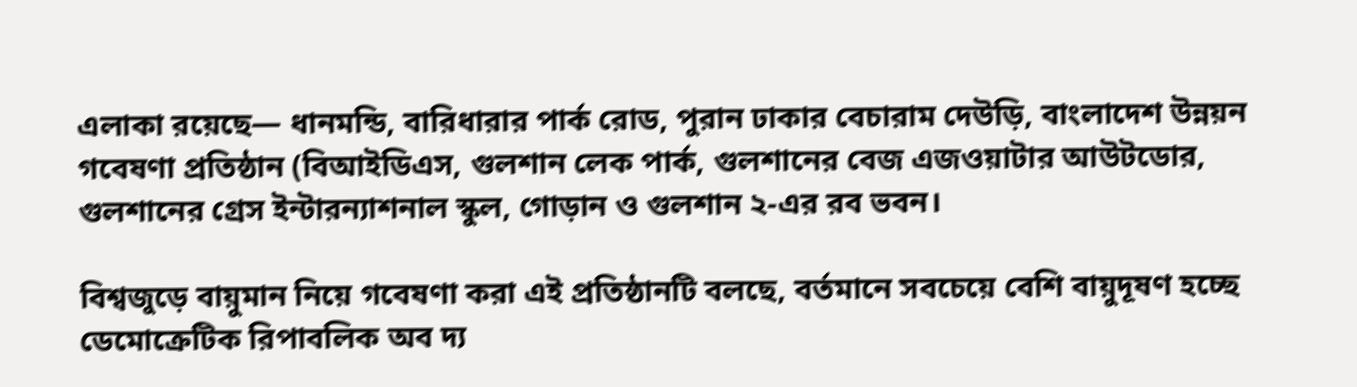এলাকা রয়েছে— ধানমন্ডি, বারিধারার পার্ক রোড, পুরান ঢাকার বেচারাম দেউড়ি, বাংলাদেশ উন্নয়ন গবেষণা প্রতিষ্ঠান (বিআইডিএস, গুলশান লেক পার্ক, গুলশানের বেজ এজওয়াটার আউটডোর, গুলশানের গ্রেস ইন্টারন্যাশনাল স্কুল, গোড়ান ও গুলশান ২-এর রব ভবন।

বিশ্বজুড়ে বায়ুমান নিয়ে গবেষণা করা এই প্রতিষ্ঠানটি বলছে, বর্তমানে সবচেয়ে বেশি বায়ুদূষণ হচ্ছে ডেমোক্রেটিক রিপাবলিক অব দ্য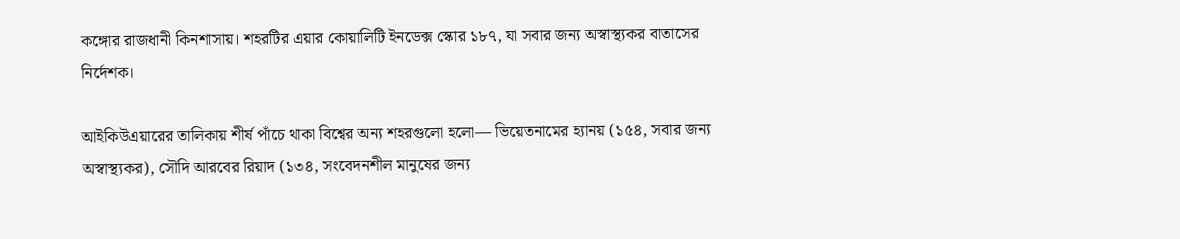কঙ্গোর রাজধানী কিনশাসায়। শহরটির এয়ার কোয়ালিটি ইনডেক্স স্কোর ১৮৭, যা সবার জন্য অস্বাস্থ্যকর বাতাসের নির্দেশক।

আইকিউএয়ারের তালিকায় শীর্ষ পাঁচে থাকা বিশ্বের অন্য শহরগুলো হলো— ভিয়েতনামের হ্যানয় (১৫৪, সবার জন্য অস্বাস্থ্যকর), সৌদি আরবের রিয়াদ (১৩৪, সংবেদনশীল মানুষের জন্য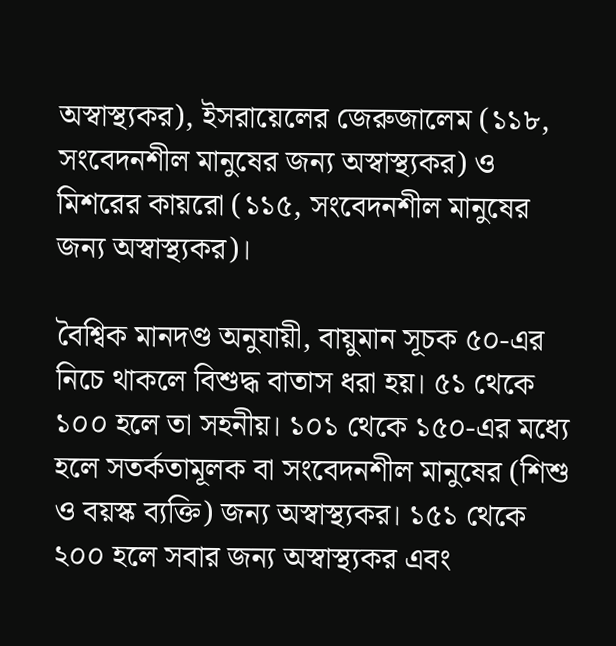অস্বাস্থ্যকর), ইসরায়েলের জেরুজালেম (১১৮, সংবেদনশীল মানুষের জন্য অস্বাস্থ্যকর) ও মিশরের কায়রো (১১৫, সংবেদনশীল মানুষের জন্য অস্বাস্থ্যকর)।

বৈশ্বিক মানদণ্ড অনুযায়ী, বায়ুমান সূচক ৫০-এর নিচে থাকলে বিশুদ্ধ বাতাস ধরা হয়। ৫১ থেকে ১০০ হলে তা সহনীয়। ১০১ থেকে ১৫০-এর মধ্যে হলে সতর্কতামূলক বা সংবেদনশীল মানুষের (শিশু ও বয়স্ক ব্যক্তি) জন্য অস্বাস্থ্যকর। ১৫১ থেকে ২০০ হলে সবার জন্য অস্বাস্থ্যকর এবং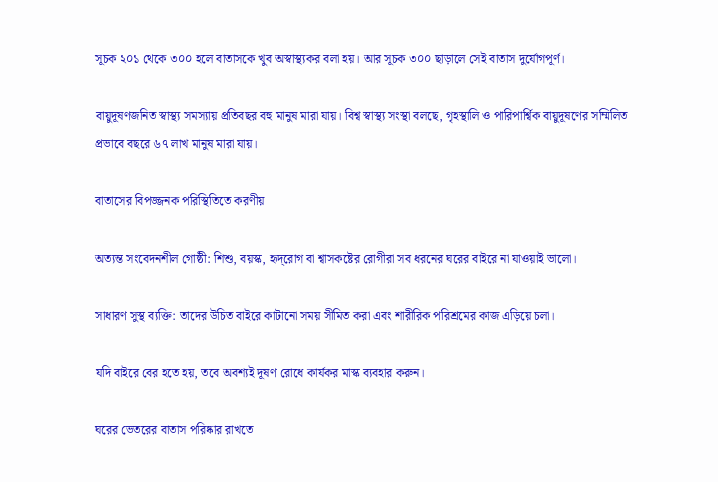সূচক ২০১ থেকে ৩০০ হলে বাতাসকে খুব অস্বাস্থ্যকর বলা হয়। আর সূচক ৩০০ ছাড়ালে সেই বাতাস দুর্যোগপূর্ণ।

বায়ুদূষণজনিত স্বাস্থ্য সমস্যায় প্রতিবছর বহু মানুষ মারা যায়। বিশ্ব স্বাস্থ্য সংস্থা বলছে, গৃহস্থালি ও পারিপার্শ্বিক বায়ুদূষণের সম্মিলিত প্রভাবে বছরে ৬৭ লাখ মানুষ মারা যায়।

বাতাসের বিপজ্জনক পরিস্থিতিতে করণীয়

অত্যন্ত সংবেদনশীল গোষ্ঠী: শিশু, বয়স্ক, হৃদ্‌রোগ বা শ্বাসকষ্টের রোগীরা সব ধরনের ঘরের বাইরে না যাওয়াই ভালো।

সাধারণ সুস্থ ব্যক্তি: তাদের উচিত বাইরে কাটানো সময় সীমিত করা এবং শারীরিক পরিশ্রমের কাজ এড়িয়ে চলা।

যদি বাইরে বের হতে হয়, তবে অবশ্যই দূষণ রোধে কার্যকর মাস্ক ব্যবহার করুন।

ঘরের ভেতরের বাতাস পরিষ্কার রাখতে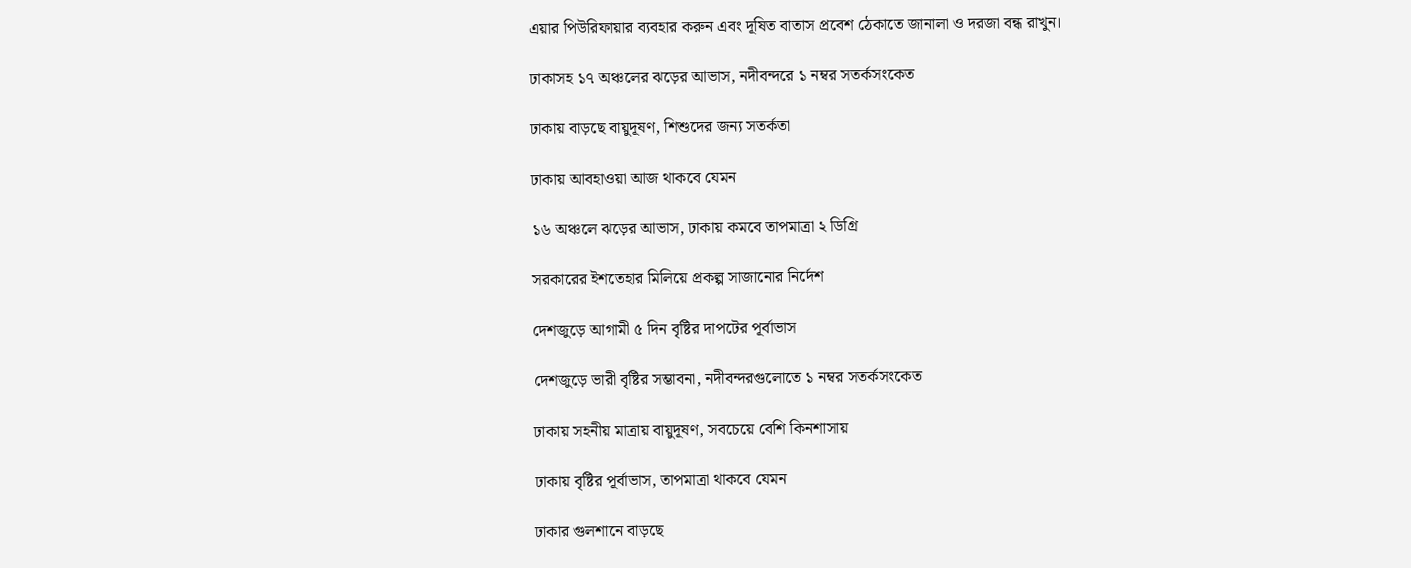এয়ার পিউরিফায়ার ব্যবহার করুন এবং দূষিত বাতাস প্রবেশ ঠেকাতে জানালা ও দরজা বন্ধ রাখুন।

ঢাকাসহ ১৭ অঞ্চলের ঝড়ের আভাস, নদীবন্দরে ১ নম্বর সতর্কসংকেত

ঢাকায় বাড়ছে বায়ুদূষণ, শিশুদের জন্য সতর্কতা

ঢাকায় আবহাওয়া আজ থাকবে যেমন

১৬ অঞ্চলে ঝড়ের আভাস, ঢাকায় কমবে তাপমাত্রা ২ ডিগ্রি

সরকারের ইশতেহার মিলিয়ে প্রকল্প সাজানোর নির্দেশ

দেশজুড়ে আগামী ৫ দিন বৃষ্টির দাপটের পূর্বাভাস

দেশজুড়ে ভারী বৃষ্টির সম্ভাবনা, নদীবন্দরগুলোতে ১ নম্বর সতর্কসংকেত

ঢাকায় সহনীয় মাত্রায় বায়ুদূষণ, সবচেয়ে বেশি কিনশাসায়

ঢাকায় বৃষ্টির পূর্বাভাস, তাপমাত্রা থাকবে যেমন

ঢাকার গুলশানে বাড়ছে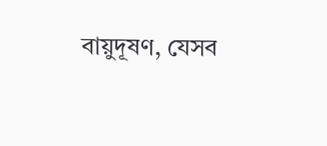বায়ুদূষণ, যেসব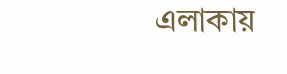এলাকায়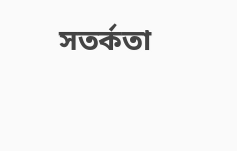সতর্কতা